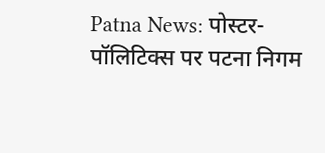Patna News: पोस्टर-पॉलिटिक्स पर पटना निगम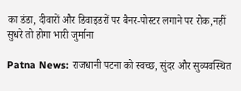का डंडा, दीवारों और डिवाइडरों पर बैनर-पोस्टर लगाने पर रोक,नहीं सुधरे तो होगा भारी जुर्माना

Patna News: राजधानी पटना को स्वच्छ, सुंदर और सुव्यवस्थित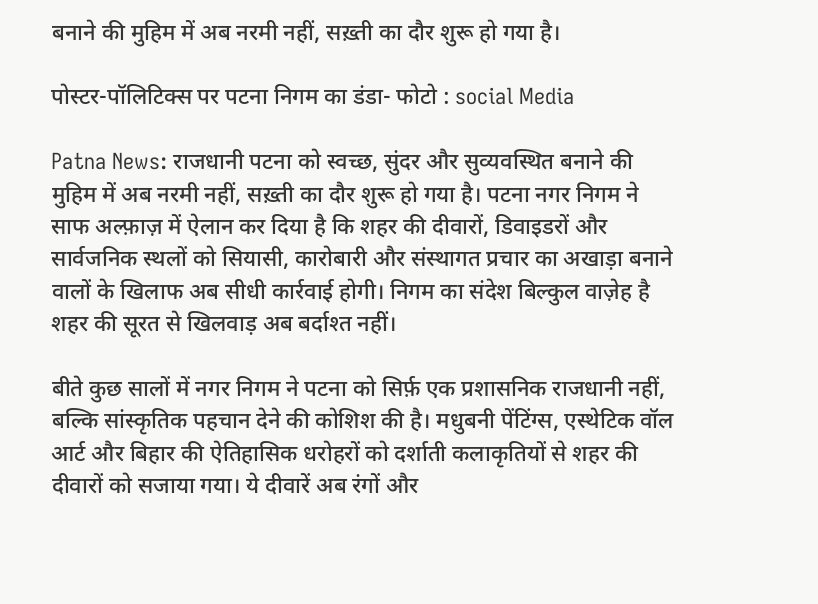बनाने की मुहिम में अब नरमी नहीं, सख़्ती का दौर शुरू हो गया है।

पोस्टर-पॉलिटिक्स पर पटना निगम का डंडा- फोटो : social Media

Patna News: राजधानी पटना को स्वच्छ, सुंदर और सुव्यवस्थित बनाने की मुहिम में अब नरमी नहीं, सख़्ती का दौर शुरू हो गया है। पटना नगर निगम ने साफ अल्फ़ाज़ में ऐलान कर दिया है कि शहर की दीवारों, डिवाइडरों और सार्वजनिक स्थलों को सियासी, कारोबारी और संस्थागत प्रचार का अखाड़ा बनाने वालों के खिलाफ अब सीधी कार्रवाई होगी। निगम का संदेश बिल्कुल वाज़ेह है शहर की सूरत से खिलवाड़ अब बर्दाश्त नहीं।

बीते कुछ सालों में नगर निगम ने पटना को सिर्फ़ एक प्रशासनिक राजधानी नहीं, बल्कि सांस्कृतिक पहचान देने की कोशिश की है। मधुबनी पेंटिंग्स, एस्थेटिक वॉल आर्ट और बिहार की ऐतिहासिक धरोहरों को दर्शाती कलाकृतियों से शहर की दीवारों को सजाया गया। ये दीवारें अब रंगों और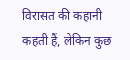विरासत की कहानी कहती हैं, लेकिन कुछ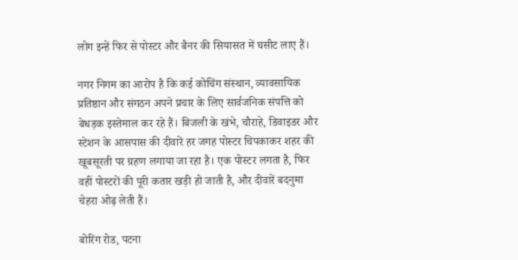लोग इन्हें फिर से पोस्टर और बैनर की सियासत में घसीट लाए हैं।

नगर निगम का आरोप है कि कई कोचिंग संस्थान, व्यावसायिक प्रतिष्ठान और संगठन अपने प्रचार के लिए सार्वजनिक संपत्ति को बेधड़क इस्तेमाल कर रहे हैं। बिजली के खंभे, चौराहे, डिवाइडर और स्टेशन के आसपास की दीवारें हर जगह पोस्टर चिपकाकर शहर की खूबसूरती पर ग्रहण लगाया जा रहा है। एक पोस्टर लगता है, फिर वहीं पोस्टरों की पूरी कतार खड़ी हो जाती है, और दीवारें बदनुमा चेहरा ओढ़ लेती हैं।

बोरिंग रोड, पटना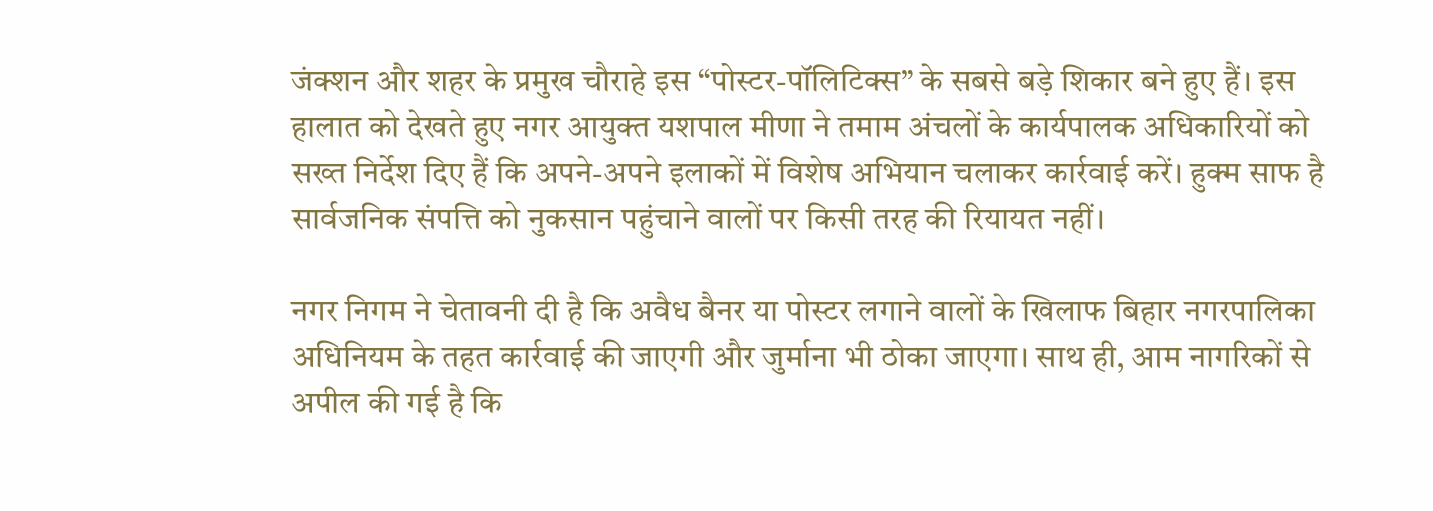जंक्शन और शहर के प्रमुख चौराहे इस “पोस्टर-पॉलिटिक्स” के सबसे बड़े शिकार बने हुए हैं। इस हालात को देखते हुए नगर आयुक्त यशपाल मीणा ने तमाम अंचलों के कार्यपालक अधिकारियों को सख्त निर्देश दिए हैं कि अपने-अपने इलाकों में विशेष अभियान चलाकर कार्रवाई करें। हुक्म साफ है सार्वजनिक संपत्ति को नुकसान पहुंचाने वालों पर किसी तरह की रियायत नहीं।

नगर निगम ने चेतावनी दी है कि अवैध बैनर या पोस्टर लगाने वालों के खिलाफ बिहार नगरपालिका अधिनियम के तहत कार्रवाई की जाएगी और जुर्माना भी ठोका जाएगा। साथ ही, आम नागरिकों से अपील की गई है कि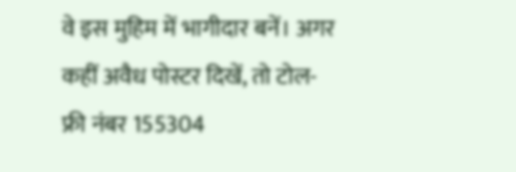वे इस मुहिम में भागीदार बनें। अगर कहीं अवैध पोस्टर दिखें, तो टोल-फ्री नंबर 155304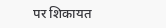पर शिकायत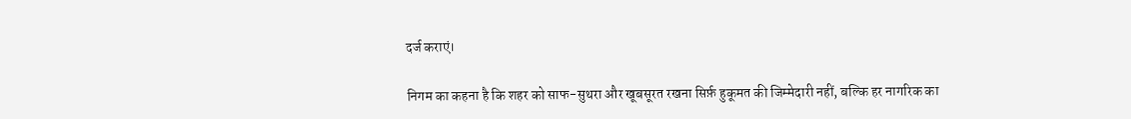दर्ज कराएं।

निगम का कहना है कि शहर को साफ-सुथरा और खूबसूरत रखना सिर्फ़ हुकूमत की जिम्मेदारी नहीं, बल्कि हर नागरिक का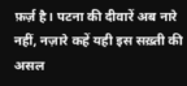फ़र्ज़ है। पटना की दीवारें अब नारे नहीं, नज़ारे कहें यही इस सख़्ती की असल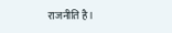राजनीति है।